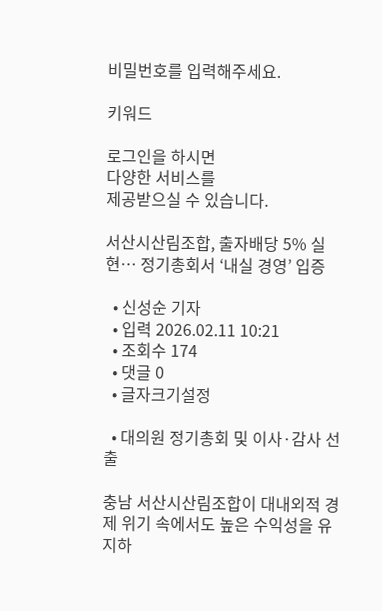비밀번호를 입력해주세요.

키워드

로그인을 하시면
다양한 서비스를
제공받으실 수 있습니다.

서산시산림조합, 출자배당 5% 실현… 정기총회서 ‘내실 경영’ 입증

  • 신성순 기자
  • 입력 2026.02.11 10:21
  • 조회수 174
  • 댓글 0
  • 글자크기설정

  • 대의원 정기총회 및 이사·감사 선출

충남 서산시산림조합이 대내외적 경제 위기 속에서도 높은 수익성을 유지하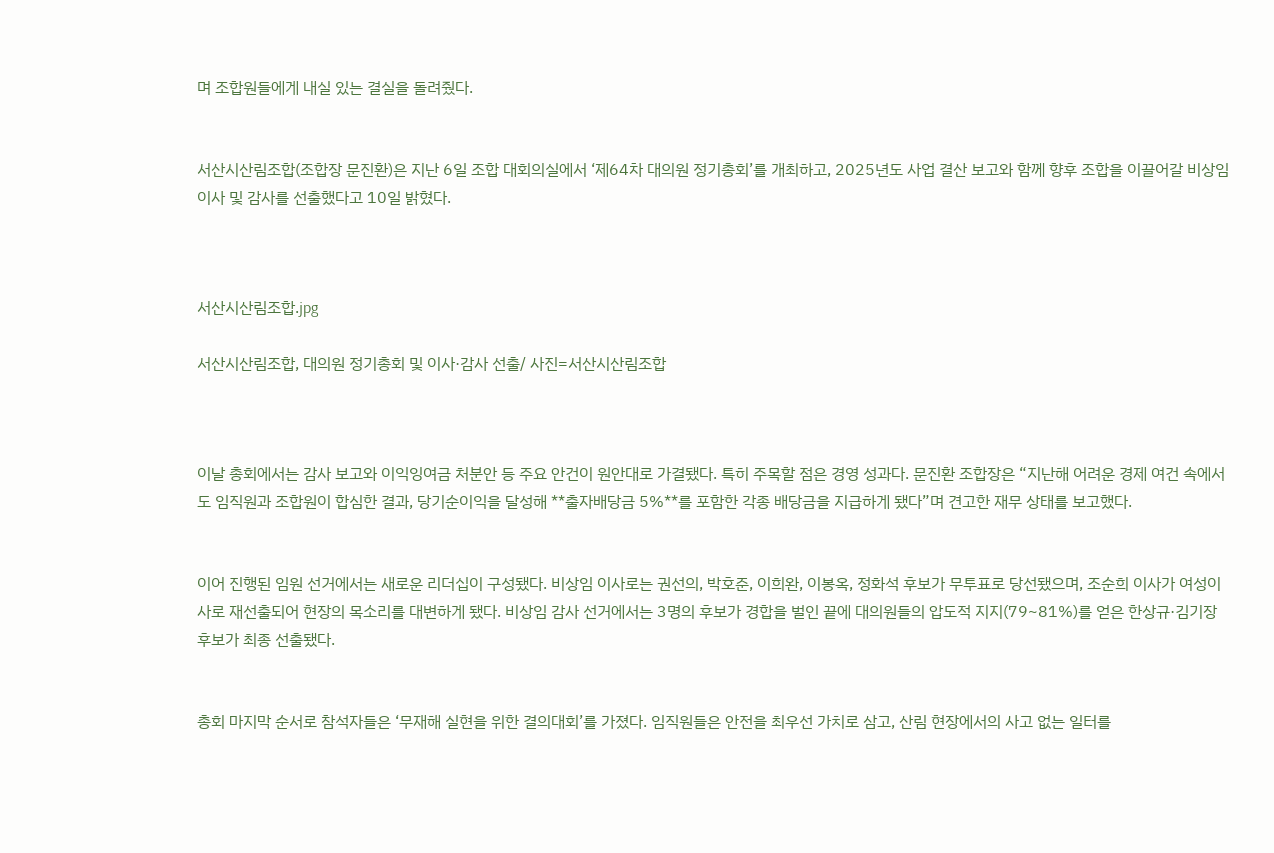며 조합원들에게 내실 있는 결실을 돌려줬다.


서산시산림조합(조합장 문진환)은 지난 6일 조합 대회의실에서 ‘제64차 대의원 정기총회’를 개최하고, 2025년도 사업 결산 보고와 함께 향후 조합을 이끌어갈 비상임 이사 및 감사를 선출했다고 10일 밝혔다.



서산시산림조합.jpg

서산시산림조합, 대의원 정기총회 및 이사·감사 선출/ 사진=서산시산림조합



이날 총회에서는 감사 보고와 이익잉여금 처분안 등 주요 안건이 원안대로 가결됐다. 특히 주목할 점은 경영 성과다. 문진환 조합장은 “지난해 어려운 경제 여건 속에서도 임직원과 조합원이 합심한 결과, 당기순이익을 달성해 **출자배당금 5%**를 포함한 각종 배당금을 지급하게 됐다”며 견고한 재무 상태를 보고했다.


이어 진행된 임원 선거에서는 새로운 리더십이 구성됐다. 비상임 이사로는 권선의, 박호준, 이희완, 이봉옥, 정화석 후보가 무투표로 당선됐으며, 조순희 이사가 여성이사로 재선출되어 현장의 목소리를 대변하게 됐다. 비상임 감사 선거에서는 3명의 후보가 경합을 벌인 끝에 대의원들의 압도적 지지(79~81%)를 얻은 한상규·김기장 후보가 최종 선출됐다.


총회 마지막 순서로 참석자들은 ‘무재해 실현을 위한 결의대회’를 가졌다. 임직원들은 안전을 최우선 가치로 삼고, 산림 현장에서의 사고 없는 일터를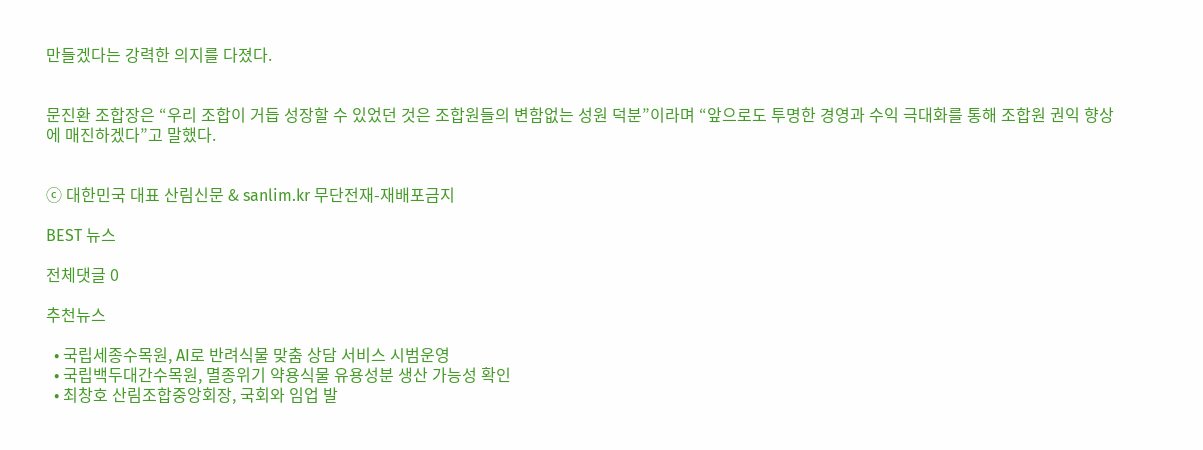만들겠다는 강력한 의지를 다졌다.


문진환 조합장은 “우리 조합이 거듭 성장할 수 있었던 것은 조합원들의 변함없는 성원 덕분”이라며 “앞으로도 투명한 경영과 수익 극대화를 통해 조합원 권익 향상에 매진하겠다”고 말했다.


ⓒ 대한민국 대표 산림신문 & sanlim.kr 무단전재-재배포금지

BEST 뉴스

전체댓글 0

추천뉴스

  • 국립세종수목원, AI로 반려식물 맞춤 상담 서비스 시범운영
  • 국립백두대간수목원, 멸종위기 약용식물 유용성분 생산 가능성 확인
  • 최창호 산림조합중앙회장, 국회와 임업 발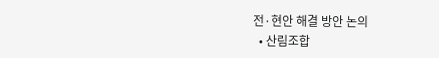전·현안 해결 방안 논의
  • 산림조합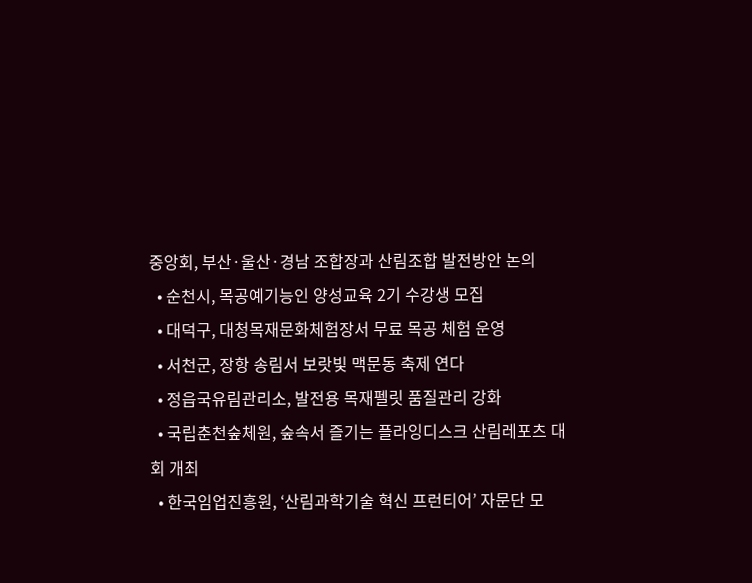중앙회, 부산·울산·경남 조합장과 산림조합 발전방안 논의
  • 순천시, 목공예기능인 양성교육 2기 수강생 모집
  • 대덕구, 대청목재문화체험장서 무료 목공 체험 운영
  • 서천군, 장항 송림서 보랏빛 맥문동 축제 연다
  • 정읍국유림관리소, 발전용 목재펠릿 품질관리 강화
  • 국립춘천숲체원, 숲속서 즐기는 플라잉디스크 산림레포츠 대회 개최
  • 한국임업진흥원, ‘산림과학기술 혁신 프런티어’ 자문단 모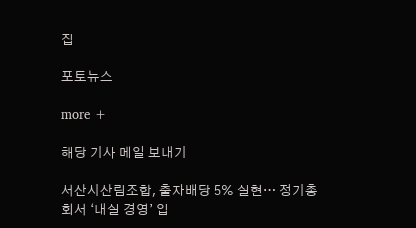집

포토뉴스

more +

해당 기사 메일 보내기

서산시산림조합, 출자배당 5% 실현… 정기총회서 ‘내실 경영’ 입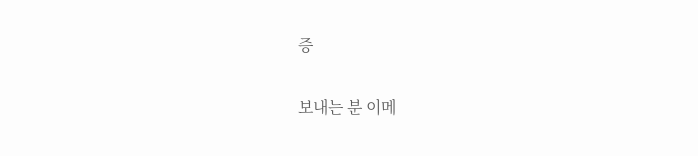증

보내는 분 이메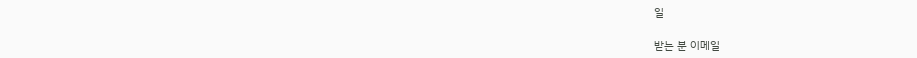일

받는 분 이메일